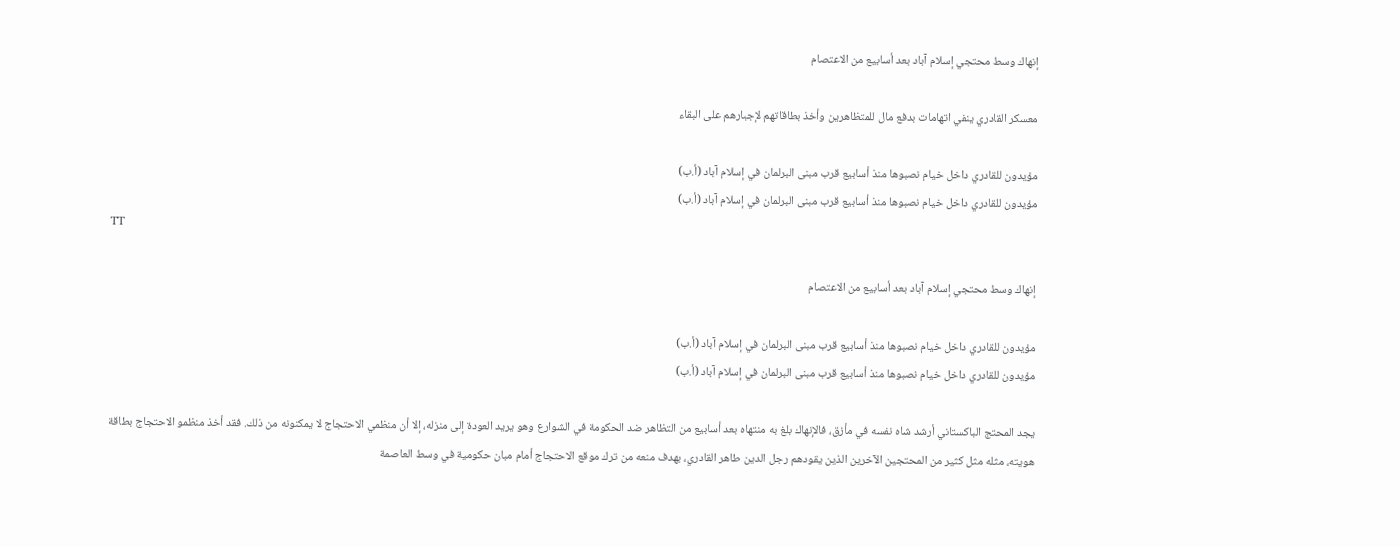إنهاك وسط محتجي إسلام آباد بعد أسابيع من الاعتصام

معسكر القادري ينفي اتهامات بدفع مال للمتظاهرين وأخذ بطاقاتهم لإجبارهم على البقاء

مؤيدون للقادري داخل خيام نصبوها منذ أسابيع قرب مبنى البرلمان في إسلام آباد (أ.ب)
مؤيدون للقادري داخل خيام نصبوها منذ أسابيع قرب مبنى البرلمان في إسلام آباد (أ.ب)
TT

إنهاك وسط محتجي إسلام آباد بعد أسابيع من الاعتصام

مؤيدون للقادري داخل خيام نصبوها منذ أسابيع قرب مبنى البرلمان في إسلام آباد (أ.ب)
مؤيدون للقادري داخل خيام نصبوها منذ أسابيع قرب مبنى البرلمان في إسلام آباد (أ.ب)

يجد المحتج الباكستاني أرشد شاه نفسه في مأزق، فالإنهاك بلغ به منتهاه بعد أسابيع من التظاهر ضد الحكومة في الشوارع وهو يريد العودة إلى منزله، إلا أن منظمي الاحتجاج لا يمكنونه من ذلك. فقد أخذ منظمو الاحتجاج بطاقة هويته، مثله مثل كثير من المحتجين الآخرين الذين يقودهم رجل الدين طاهر القادري، بهدف منعه من ترك موقع الاحتجاج أمام مبان حكومية في وسط العاصمة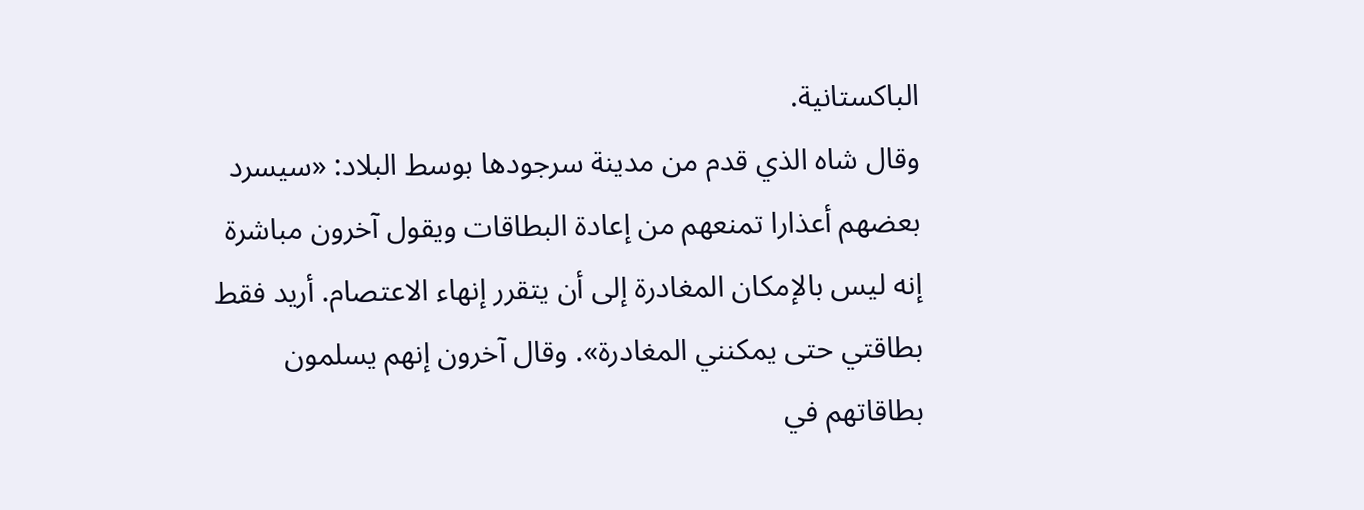الباكستانية.
وقال شاه الذي قدم من مدينة سرجودها بوسط البلاد: «سيسرد بعضهم أعذارا تمنعهم من إعادة البطاقات ويقول آخرون مباشرة إنه ليس بالإمكان المغادرة إلى أن يتقرر إنهاء الاعتصام. أريد فقط بطاقتي حتى يمكنني المغادرة». وقال آخرون إنهم يسلمون بطاقاتهم في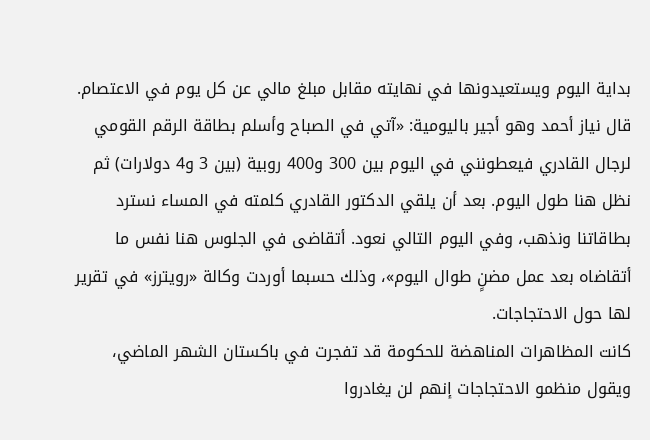بداية اليوم ويستعيدونها في نهايته مقابل مبلغ مالي عن كل يوم في الاعتصام.
قال نياز أحمد وهو أجير باليومية: «آتي في الصباح وأسلم بطاقة الرقم القومي لرجال القادري فيعطونني في اليوم بين 300 و400 روبية (بين 3 و4 دولارات) ثم نظل هنا طول اليوم. بعد أن يلقي الدكتور القادري كلمته في المساء نسترد بطاقاتنا ونذهب، وفي اليوم التالي نعود. أتقاضى في الجلوس هنا نفس ما أتقاضاه بعد عمل مضنٍ طوال اليوم»، وذلك حسبما أوردت وكالة «رويترز» في تقرير لها حول الاحتجاجات.
كانت المظاهرات المناهضة للحكومة قد تفجرت في باكستان الشهر الماضي، ويقول منظمو الاحتجاجات إنهم لن يغادروا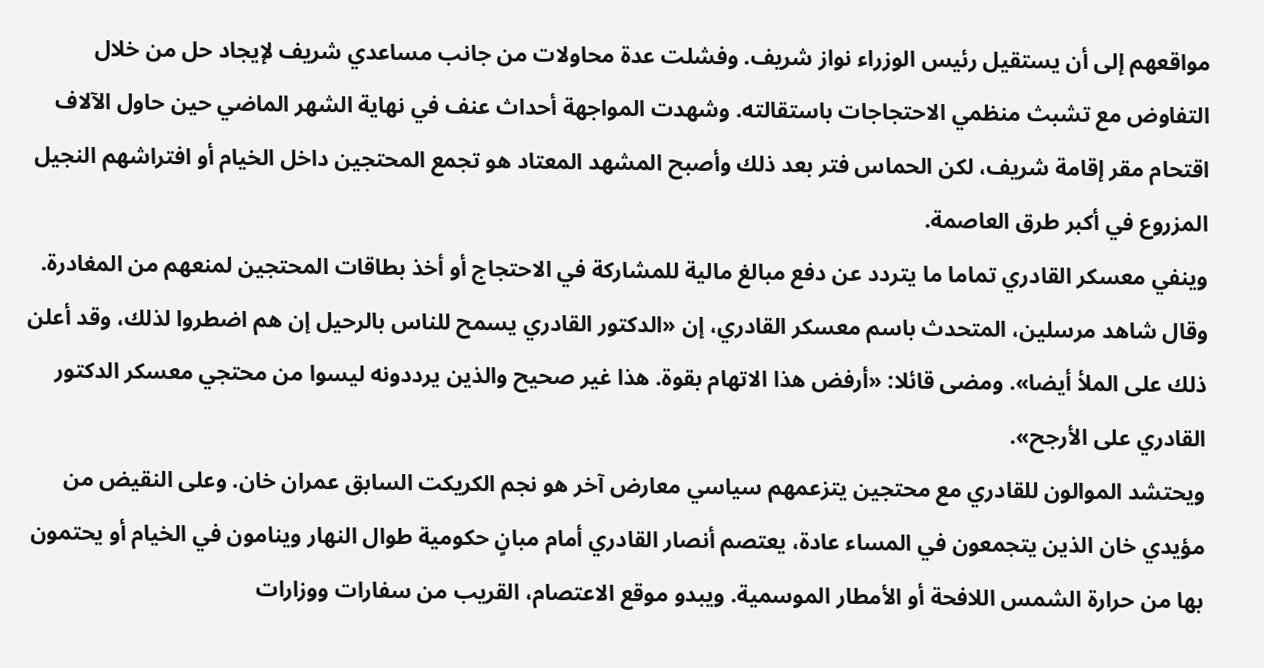مواقعهم إلى أن يستقيل رئيس الوزراء نواز شريف. وفشلت عدة محاولات من جانب مساعدي شريف لإيجاد حل من خلال التفاوض مع تشبث منظمي الاحتجاجات باستقالته. وشهدت المواجهة أحداث عنف في نهاية الشهر الماضي حين حاول الآلاف اقتحام مقر إقامة شريف، لكن الحماس فتر بعد ذلك وأصبح المشهد المعتاد هو تجمع المحتجين داخل الخيام أو افتراشهم النجيل المزروع في أكبر طرق العاصمة.
وينفي معسكر القادري تماما ما يتردد عن دفع مبالغ مالية للمشاركة في الاحتجاج أو أخذ بطاقات المحتجين لمنعهم من المغادرة. وقال شاهد مرسلين، المتحدث باسم معسكر القادري، إن «الدكتور القادري يسمح للناس بالرحيل إن هم اضطروا لذلك، وقد أعلن ذلك على الملأ أيضا». ومضى قائلا: «أرفض هذا الاتهام بقوة. هذا غير صحيح والذين يرددونه ليسوا من محتجي معسكر الدكتور القادري على الأرجح».
ويحتشد الموالون للقادري مع محتجين يتزعمهم سياسي معارض آخر هو نجم الكريكت السابق عمران خان. وعلى النقيض من مؤيدي خان الذين يتجمعون في المساء عادة، يعتصم أنصار القادري أمام مبانٍ حكومية طوال النهار وينامون في الخيام أو يحتمون بها من حرارة الشمس اللافحة أو الأمطار الموسمية. ويبدو موقع الاعتصام، القريب من سفارات ووزارات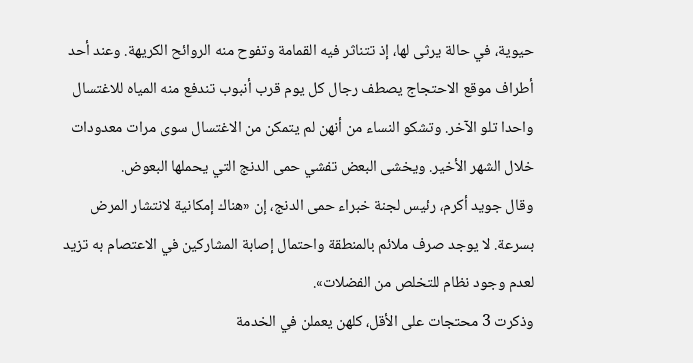حيوية، في حالة يرثى لها، إذ تتناثر فيه القمامة وتفوح منه الروائح الكريهة. وعند أحد أطراف موقع الاحتجاج يصطف رجال كل يوم قرب أنبوب تندفع منه المياه للاغتسال واحدا تلو الآخر. وتشكو النساء من أنهن لم يتمكن من الاغتسال سوى مرات معدودات خلال الشهر الأخير. ويخشى البعض تفشي حمى الدنج التي يحملها البعوض.
وقال جويد أكرم، رئيس لجنة خبراء حمى الدنج، إن «هناك إمكانية لانتشار المرض بسرعة. لا يوجد صرف ملائم بالمنطقة واحتمال إصابة المشاركين في الاعتصام به تزيد لعدم وجود نظام للتخلص من الفضلات».
وذكرت 3 محتجات على الأقل، كلهن يعملن في الخدمة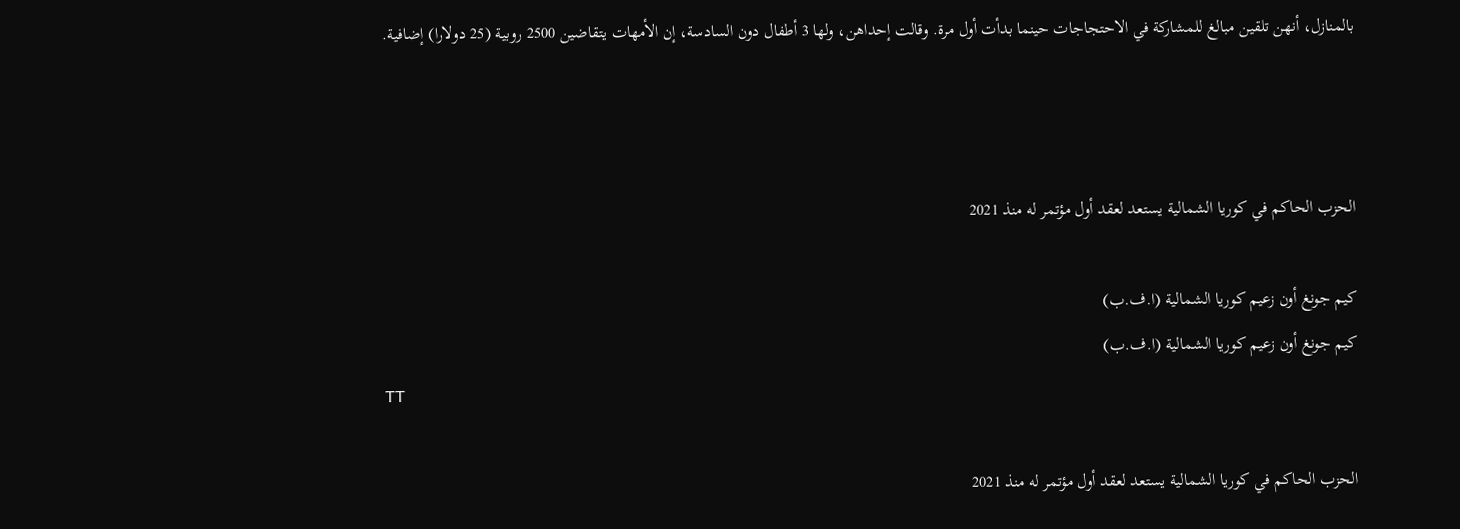بالمنازل، أنهن تلقين مبالغ للمشاركة في الاحتجاجات حينما بدأت أول مرة. وقالت إحداهن، ولها 3 أطفال دون السادسة، إن الأمهات يتقاضين 2500 روبية (25 دولارا) إضافية.



الحزب الحاكم في كوريا الشمالية يستعد لعقد أول مؤتمر له منذ 2021

كيم جونغ أون زعيم كوريا الشمالية (ا.ف.ب)
كيم جونغ أون زعيم كوريا الشمالية (ا.ف.ب)
TT

الحزب الحاكم في كوريا الشمالية يستعد لعقد أول مؤتمر له منذ 2021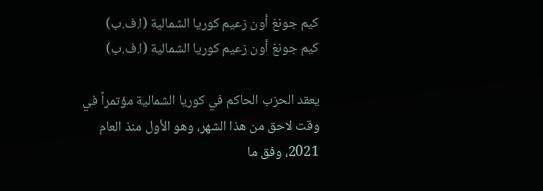كيم جونغ أون زعيم كوريا الشمالية (ا.ف.ب)
كيم جونغ أون زعيم كوريا الشمالية (ا.ف.ب)

يعقد الحزب الحاكم في كوريا الشمالية مؤتمراً في وقت لاحق من هذا الشهر، وهو الأول منذ العام 2021، وفق ما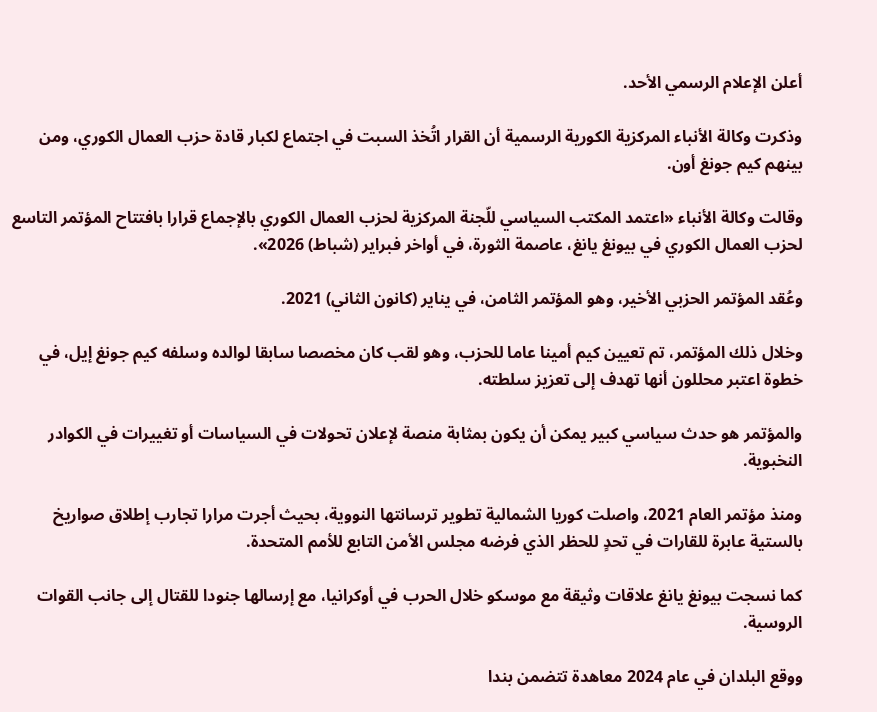أعلن الإعلام الرسمي الأحد.

وذكرت وكالة الأنباء المركزية الكورية الرسمية أن القرار اتُخذ السبت في اجتماع لكبار قادة حزب العمال الكوري، ومن بينهم كيم جونغ أون.

وقالت وكالة الأنباء «اعتمد المكتب السياسي للّجنة المركزية لحزب العمال الكوري بالإجماع قرارا بافتتاح المؤتمر التاسع لحزب العمال الكوري في بيونغ يانغ، عاصمة الثورة، في أواخر فبراير (شباط) 2026».

وعُقد المؤتمر الحزبي الأخير، وهو المؤتمر الثامن، في يناير (كانون الثاني) 2021.

وخلال ذلك المؤتمر، تم تعيين كيم أمينا عاما للحزب، وهو لقب كان مخصصا سابقا لوالده وسلفه كيم جونغ إيل، في خطوة اعتبر محللون أنها تهدف إلى تعزيز سلطته.

والمؤتمر هو حدث سياسي كبير يمكن أن يكون بمثابة منصة لإعلان تحولات في السياسات أو تغييرات في الكوادر النخبوية.

ومنذ مؤتمر العام 2021، واصلت كوريا الشمالية تطوير ترسانتها النووية، بحيث أجرت مرارا تجارب إطلاق صواريخ بالستية عابرة للقارات في تحدٍ للحظر الذي فرضه مجلس الأمن التابع للأمم المتحدة.

كما نسجت بيونغ يانغ علاقات وثيقة مع موسكو خلال الحرب في أوكرانيا، مع إرسالها جنودا للقتال إلى جانب القوات الروسية.

ووقع البلدان في عام 2024 معاهدة تتضمن بندا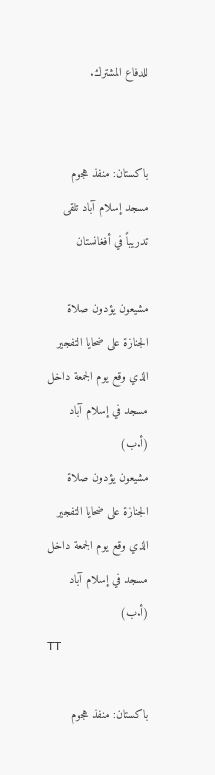للدفاع المشترك.


باكستان: منفذ هجوم مسجد إسلام آباد تلقى تدريباً في أفغانستان

مشيعون يؤدون صلاة الجنازة على ضحايا التفجير الذي وقع يوم الجمعة داخل مسجد في إسلام آباد (أ.ب)
مشيعون يؤدون صلاة الجنازة على ضحايا التفجير الذي وقع يوم الجمعة داخل مسجد في إسلام آباد (أ.ب)
TT

باكستان: منفذ هجوم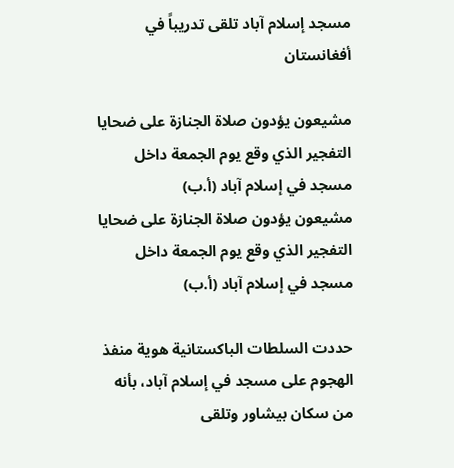مسجد إسلام آباد تلقى تدريباً في أفغانستان

مشيعون يؤدون صلاة الجنازة على ضحايا التفجير الذي وقع يوم الجمعة داخل مسجد في إسلام آباد (أ.ب)
مشيعون يؤدون صلاة الجنازة على ضحايا التفجير الذي وقع يوم الجمعة داخل مسجد في إسلام آباد (أ.ب)

حددت السلطات الباكستانية هوية منفذ الهجوم على مسجد في إسلام آباد، بأنه من سكان بيشاور وتلقى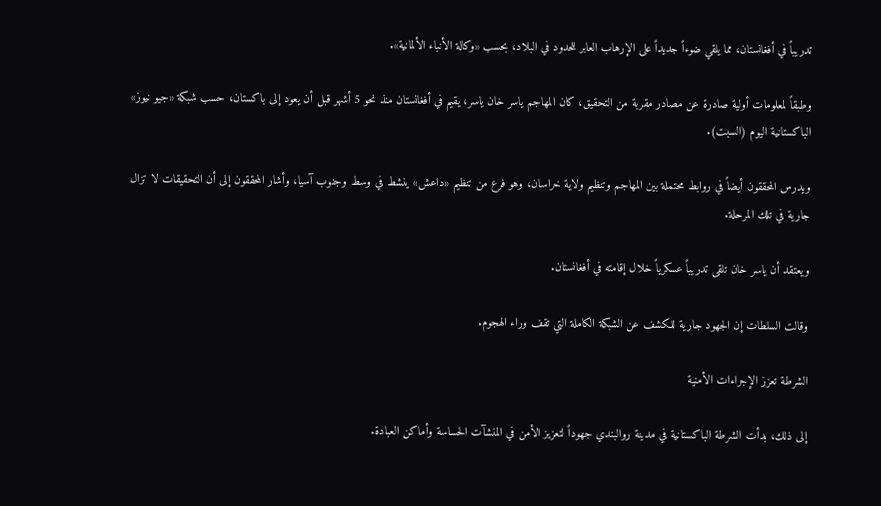تدريباً في أفغانستان، مما يلقي ضوءاً جديداً على الإرهاب العابر للحدود في البلاد، بحسب «وكالة الأنباء الألمانية».

وطبقاً لمعلومات أولية صادرة عن مصادر مقربة من التحقيق، كان المهاجم ياسر خان ياسر، يقيم في أفغانستان منذ نحو 5 أشهر قبل أن يعود إلى باكستان، حسب شبكة «جيو نيوز» الباكستانية اليوم (السبت).

ويدرس المحققون أيضاً في روابط محتملة بين المهاجم وتنظيم ولاية خراسان، وهو فرع من تنظيم «داعش» ينشط في وسط وجنوب آسيا، وأشار المحققون إلى أن التحقيقات لا تزال جارية في تلك المرحلة.

ويعتقد أن ياسر خان تلقى تدريباً عسكرياً خلال إقامته في أفغانستان.

وقالت السلطات إن الجهود جارية للكشف عن الشبكة الكاملة التي تقف وراء الهجوم.

الشرطة تعزز الإجراءات الأمنية

إلى ذلك، بدأت الشرطة الباكستانية في مدينة روالبندي جهوداً لتعزيز الأمن في المنشآت الحساسة وأماكن العبادة.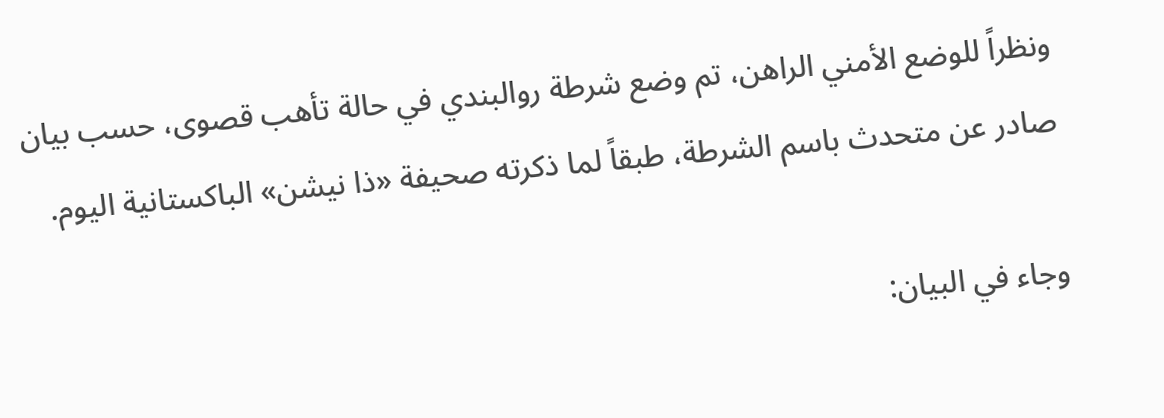ونظراً للوضع الأمني الراهن، تم وضع شرطة روالبندي في حالة تأهب قصوى، حسب بيان صادر عن متحدث باسم الشرطة، طبقاً لما ذكرته صحيفة «ذا نيشن» الباكستانية اليوم.

وجاء في البيان: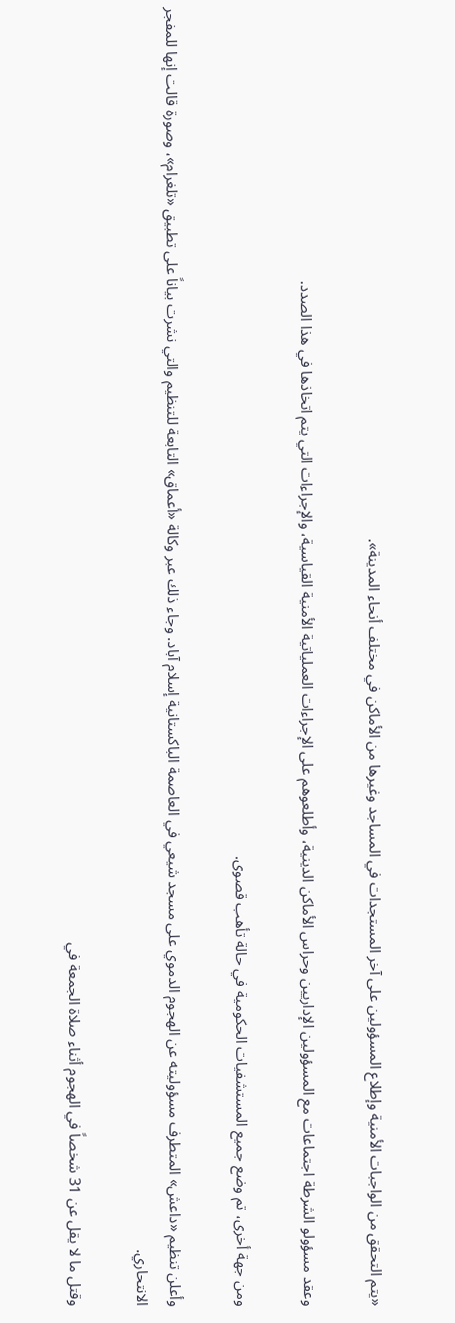«يتم التحقق من الواجبات الأمنية وإطلاع المسؤولين على آخر المستجدات في المساجد وغيرها من الأماكن في مختلف أنحاء المدينة».

وعقد مسؤولو الشرطة اجتماعات مع المسؤولين الإداريين وحراس الأماكن الدينية، وأطلعوهم على الإجراءات العملياتية الأمنية القياسية، والإجراءات التي يتم اتخاذها في هذا الصدد.

ومن جهة أخرى، تم وضع جميع المستشفيات الحكومية في حالة تأهب قصوى.

وأعلن تنظيم «داعش» المتطرف مسؤوليته عن الهجوم الدموي على مسجد شيعي في العاصمة الباكستانية إسلام آباد. وجاء ذلك عبر وكالة «أعماق» التابعة للتنظيم والتي نشرت بياناً على تطبيق «تلغرام»، وصورة قالت إنها للمفجر الانتحاري.

وقتل ما لا يقل عن 31 شخصاً في الهجوم أثناء صلاة الجمعة في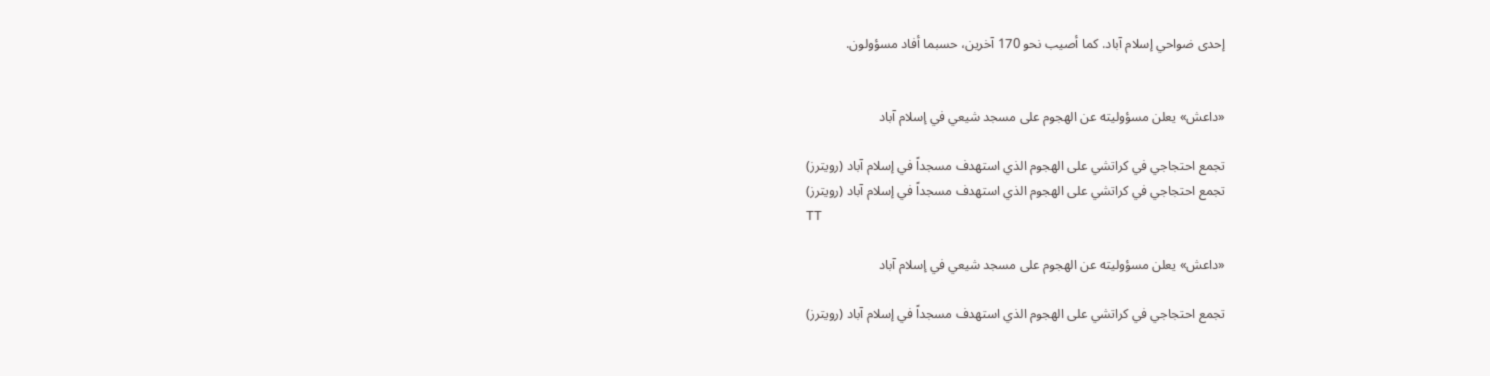إحدى ضواحي إسلام آباد. كما أصيب نحو 170 آخرين، حسبما أفاد مسؤولون.


«داعش» يعلن مسؤوليته عن الهجوم على مسجد شيعي في إسلام آباد

تجمع احتجاجي في كراتشي على الهجوم الذي استهدف مسجداً في إسلام آباد (رويترز)
تجمع احتجاجي في كراتشي على الهجوم الذي استهدف مسجداً في إسلام آباد (رويترز)
TT

«داعش» يعلن مسؤوليته عن الهجوم على مسجد شيعي في إسلام آباد

تجمع احتجاجي في كراتشي على الهجوم الذي استهدف مسجداً في إسلام آباد (رويترز)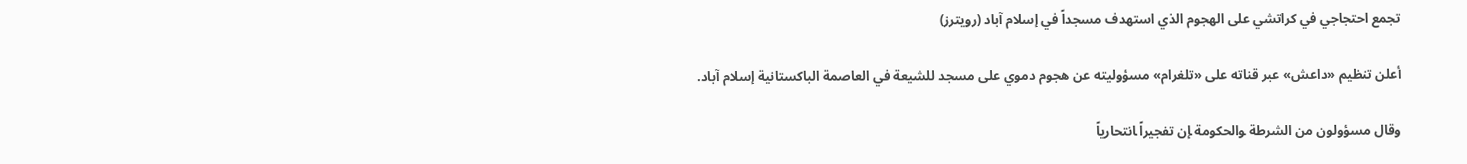تجمع احتجاجي في كراتشي على الهجوم الذي استهدف مسجداً في إسلام آباد (رويترز)

أعلن تنظيم «داعش» عبر قناته على «تلغرام» مسؤوليته ‌عن ‌هجوم دموي ‌على مسجد للشيعة في العاصمة الباكستانية إسلام آباد.

وقال مسؤولون من ‌الشرطة ‍والحكومة ‍إن تفجيراً ‍انتحارياً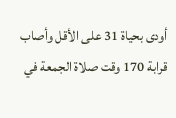أودى بحياة 31 على الأقل وأصاب قرابة 170 وقت صلاة الجمعة في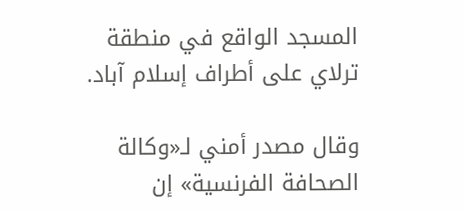المسجد الواقع في منطقة ترلاي على أطراف إسلام آباد.

وقال مصدر أمني لـ«وكالة الصحافة الفرنسية» إن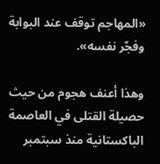«المهاجم توقف عند البوابة وفجّر نفسه».

وهذا أعنف هجوم من حيث حصيلة القتلى في العاصمة الباكستانية منذ سبتمبر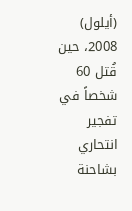(أيلول) 2008، حين قُتل 60 شخصاً في تفجير انتحاري بشاحنة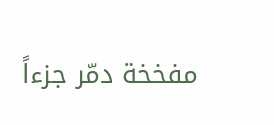مفخخة دمّر جزءاً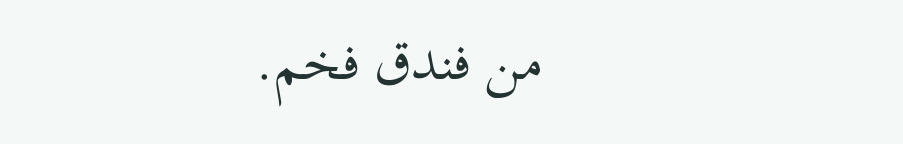من فندق فخم.